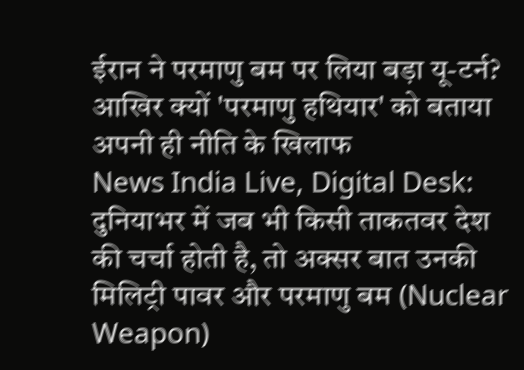ईरान ने परमाणु बम पर लिया बड़ा यू-टर्न? आखिर क्यों 'परमाणु हथियार' को बताया अपनी ही नीति के खिलाफ
News India Live, Digital Desk: दुनियाभर में जब भी किसी ताकतवर देश की चर्चा होती है, तो अक्सर बात उनकी मिलिट्री पावर और परमाणु बम (Nuclear Weapon)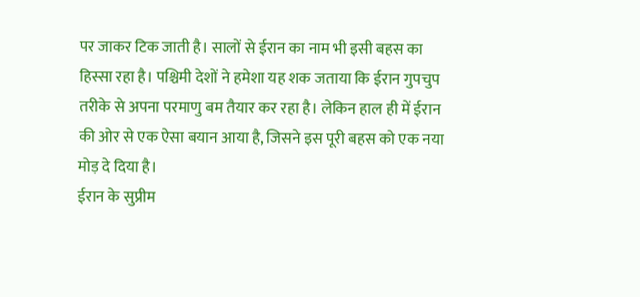पर जाकर टिक जाती है। सालों से ईरान का नाम भी इसी बहस का हिस्सा रहा है। पश्चिमी देशों ने हमेशा यह शक जताया कि ईरान गुपचुप तरीके से अपना परमाणु बम तैयार कर रहा है। लेकिन हाल ही में ईरान की ओर से एक ऐसा बयान आया है, जिसने इस पूरी बहस को एक नया मोड़ दे दिया है।
ईरान के सुप्रीम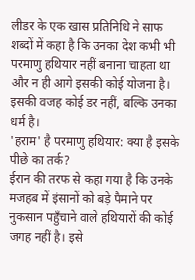लीडर के एक खास प्रतिनिधि ने साफ शब्दों में कहा है कि उनका देश कभी भी परमाणु हथियार नहीं बनाना चाहता था और न ही आगे इसकी कोई योजना है। इसकी वजह कोई डर नहीं, बल्कि उनका धर्म है।
'हराम' है परमाणु हथियार: क्या है इसके पीछे का तर्क?
ईरान की तरफ से कहा गया है कि उनके मजहब में इंसानों को बड़े पैमाने पर नुकसान पहुँचाने वाले हथियारों की कोई जगह नहीं है। इसे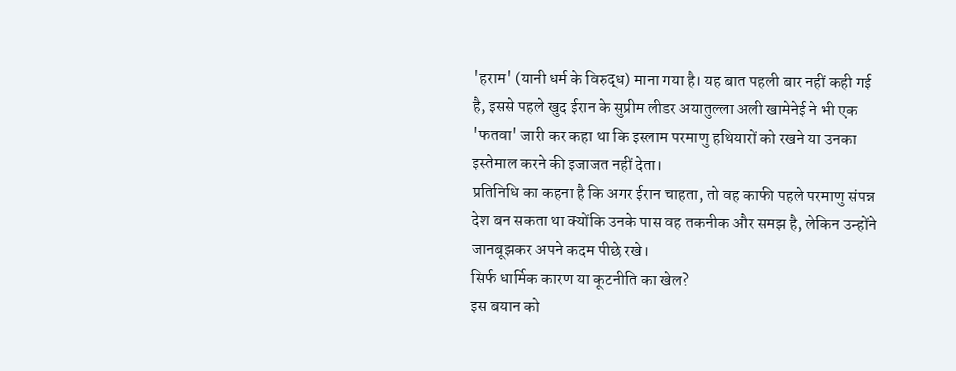'हराम' (यानी धर्म के विरुद्ध) माना गया है। यह बात पहली बार नहीं कही गई है, इससे पहले खुद ईरान के सुप्रीम लीडर अयातुल्ला अली खामेनेई ने भी एक 'फतवा' जारी कर कहा था कि इस्लाम परमाणु हथियारों को रखने या उनका इस्तेमाल करने की इजाजत नहीं देता।
प्रतिनिधि का कहना है कि अगर ईरान चाहता, तो वह काफी पहले परमाणु संपन्न देश बन सकता था क्योंकि उनके पास वह तकनीक और समझ है, लेकिन उन्होंने जानबूझकर अपने कदम पीछे रखे।
सिर्फ धार्मिक कारण या कूटनीति का खेल?
इस बयान को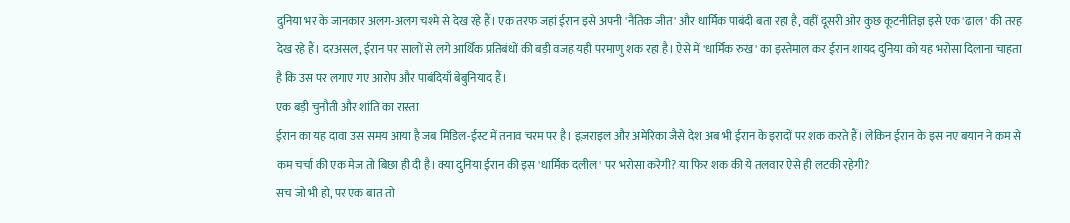दुनिया भर के जानकार अलग-अलग चश्मे से देख रहे हैं। एक तरफ जहां ईरान इसे अपनी 'नैतिक जीत' और धार्मिक पाबंदी बता रहा है, वहीं दूसरी ओर कुछ कूटनीतिज्ञ इसे एक 'ढाल' की तरह देख रहे हैं। दरअसल, ईरान पर सालों से लगे आर्थिक प्रतिबंधों की बड़ी वजह यही परमाणु शक रहा है। ऐसे में 'धार्मिक रुख' का इस्तेमाल कर ईरान शायद दुनिया को यह भरोसा दिलाना चाहता है कि उस पर लगाए गए आरोप और पाबंदियाँ बेबुनियाद हैं।
एक बड़ी चुनौती और शांति का रास्ता
ईरान का यह दावा उस समय आया है जब मिडिल-ईस्ट में तनाव चरम पर है। इज़राइल और अमेरिका जैसे देश अब भी ईरान के इरादों पर शक करते हैं। लेकिन ईरान के इस नए बयान ने कम से कम चर्चा की एक मेज तो बिछा ही दी है। क्या दुनिया ईरान की इस 'धार्मिक दलील' पर भरोसा करेगी? या फिर शक की ये तलवार ऐसे ही लटकी रहेगी?
सच जो भी हो, पर एक बात तो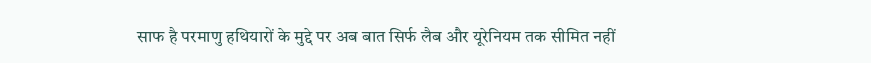साफ है परमाणु हथियारों के मुद्दे पर अब बात सिर्फ लैब और यूरेनियम तक सीमित नहीं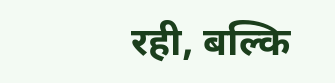रही, बल्कि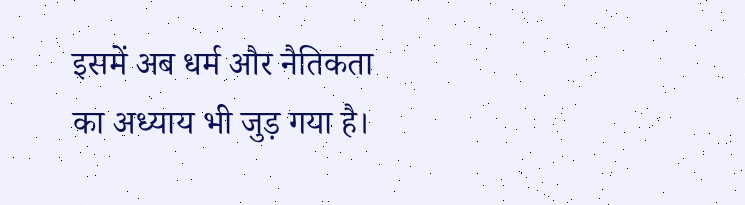इसमें अब धर्म और नैतिकता का अध्याय भी जुड़ गया है।